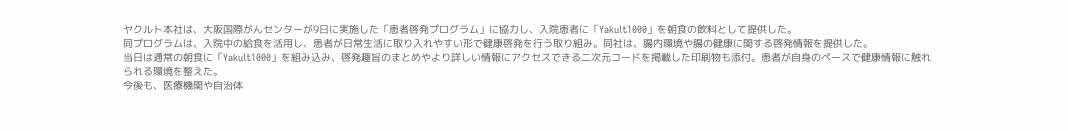ヤクルト本社は、大阪国際がんセンターが9日に実施した「患者啓発プログラム」に協力し、入院患者に「Yakult1000」を朝食の飲料として提供した。
同プログラムは、入院中の給食を活用し、患者が日常生活に取り入れやすい形で健康啓発を行う取り組み。同社は、腸内環境や腸の健康に関する啓発情報を提供した。
当日は通常の朝食に「Yakult1000」を組み込み、啓発趣旨のまとめやより詳しい情報にアクセスできる二次元コードを掲載した印刷物も添付。患者が自身のペースで健康情報に触れられる環境を整えた。
今後も、医療機関や自治体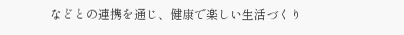などとの連携を通じ、健康で楽しい生活づくり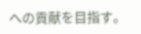への貢献を目指す。